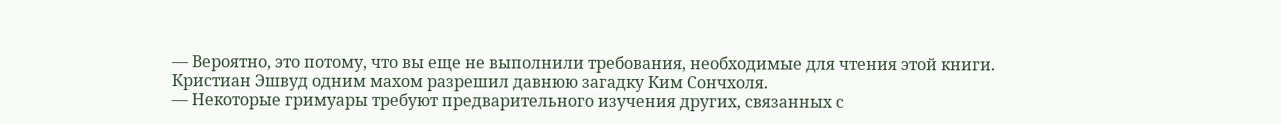— Вероятно, это потому, что вы еще не выполнили требования, необходимые для чтения этой книги.
Кристиан Эшвуд одним махом разрешил давнюю загадку Ким Сончхоля.
— Некоторые гримуары требуют предварительного изучения других, связанных с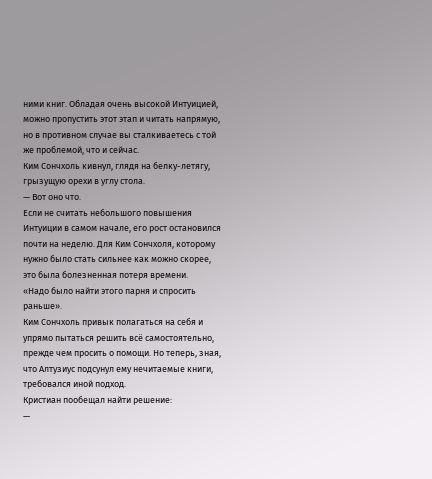ними книг. Обладая очень высокой Интуицией, можно пропустить этот этап и читать напрямую, но в противном случае вы сталкиваетесь с той же проблемой, что и сейчас.
Ким Сончхоль кивнул, глядя на белку-летягу, грызущую орехи в углу стола.
— Вот оно что.
Если не считать небольшого повышения Интуиции в самом начале, его рост остановился почти на неделю. Для Ким Сончхоля, которому нужно было стать сильнее как можно скорее, это была болезненная потеря времени.
«Надо было найти этого парня и спросить раньше».
Ким Сончхоль привык полагаться на себя и упрямо пытаться решить всё самостоятельно, прежде чем просить о помощи. Но теперь, зная, что Алтузиус подсунул ему нечитаемые книги, требовался иной подход.
Кристиан пообещал найти решение:
—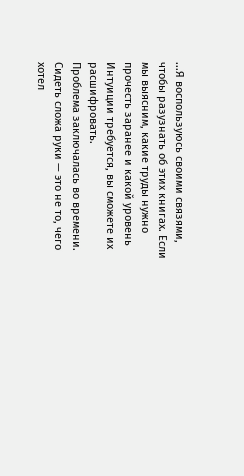...Я воспользуюсь своими связями, чтобы разузнать об этих книгах. Если мы выясним, какие труды нужно прочесть заранее и какой уровень Интуиции требуется, вы сможете их расшифровать.
Проблема заключалась во времени. Сидеть сложа руки — это не то, чего хотел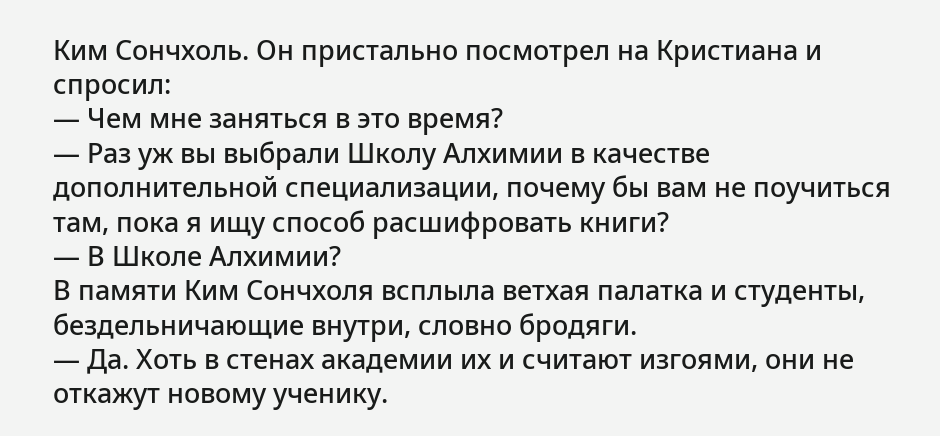Ким Сончхоль. Он пристально посмотрел на Кристиана и спросил:
— Чем мне заняться в это время?
— Раз уж вы выбрали Школу Алхимии в качестве дополнительной специализации, почему бы вам не поучиться там, пока я ищу способ расшифровать книги?
— В Школе Алхимии?
В памяти Ким Сончхоля всплыла ветхая палатка и студенты, бездельничающие внутри, словно бродяги.
— Да. Хоть в стенах академии их и считают изгоями, они не откажут новому ученику.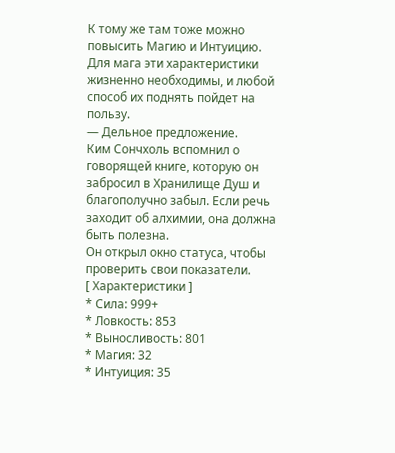К тому же там тоже можно повысить Магию и Интуицию. Для мага эти характеристики жизненно необходимы, и любой способ их поднять пойдет на пользу.
— Дельное предложение.
Ким Сончхоль вспомнил о говорящей книге, которую он забросил в Хранилище Душ и благополучно забыл. Если речь заходит об алхимии, она должна быть полезна.
Он открыл окно статуса, чтобы проверить свои показатели.
[ Характеристики ]
* Сила: 999+
* Ловкость: 853
* Выносливость: 801
* Магия: 32
* Интуиция: 35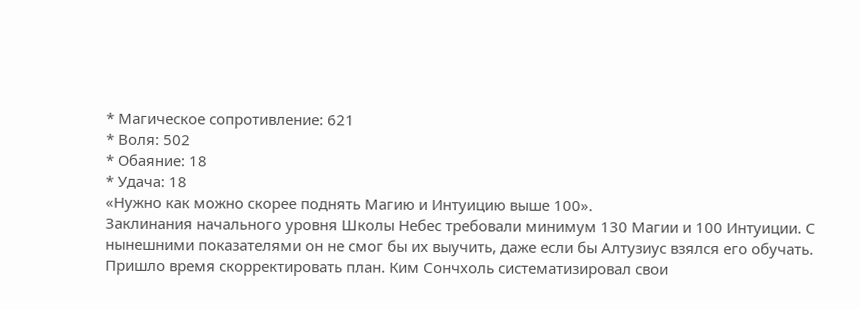* Магическое сопротивление: 621
* Воля: 502
* Обаяние: 18
* Удача: 18
«Нужно как можно скорее поднять Магию и Интуицию выше 100».
Заклинания начального уровня Школы Небес требовали минимум 130 Магии и 100 Интуиции. С нынешними показателями он не смог бы их выучить, даже если бы Алтузиус взялся его обучать.
Пришло время скорректировать план. Ким Сончхоль систематизировал свои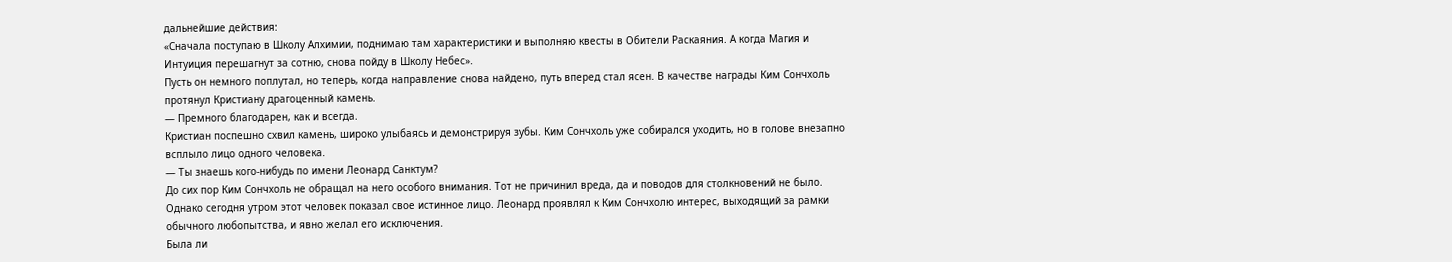дальнейшие действия:
«Сначала поступаю в Школу Алхимии, поднимаю там характеристики и выполняю квесты в Обители Раскаяния. А когда Магия и Интуиция перешагнут за сотню, снова пойду в Школу Небес».
Пусть он немного поплутал, но теперь, когда направление снова найдено, путь вперед стал ясен. В качестве награды Ким Сончхоль протянул Кристиану драгоценный камень.
— Премного благодарен, как и всегда.
Кристиан поспешно схвил камень, широко улыбаясь и демонстрируя зубы. Ким Сончхоль уже собирался уходить, но в голове внезапно всплыло лицо одного человека.
— Ты знаешь кого-нибудь по имени Леонард Санктум?
До сих пор Ким Сончхоль не обращал на него особого внимания. Тот не причинил вреда, да и поводов для столкновений не было. Однако сегодня утром этот человек показал свое истинное лицо. Леонард проявлял к Ким Сончхолю интерес, выходящий за рамки обычного любопытства, и явно желал его исключения.
Была ли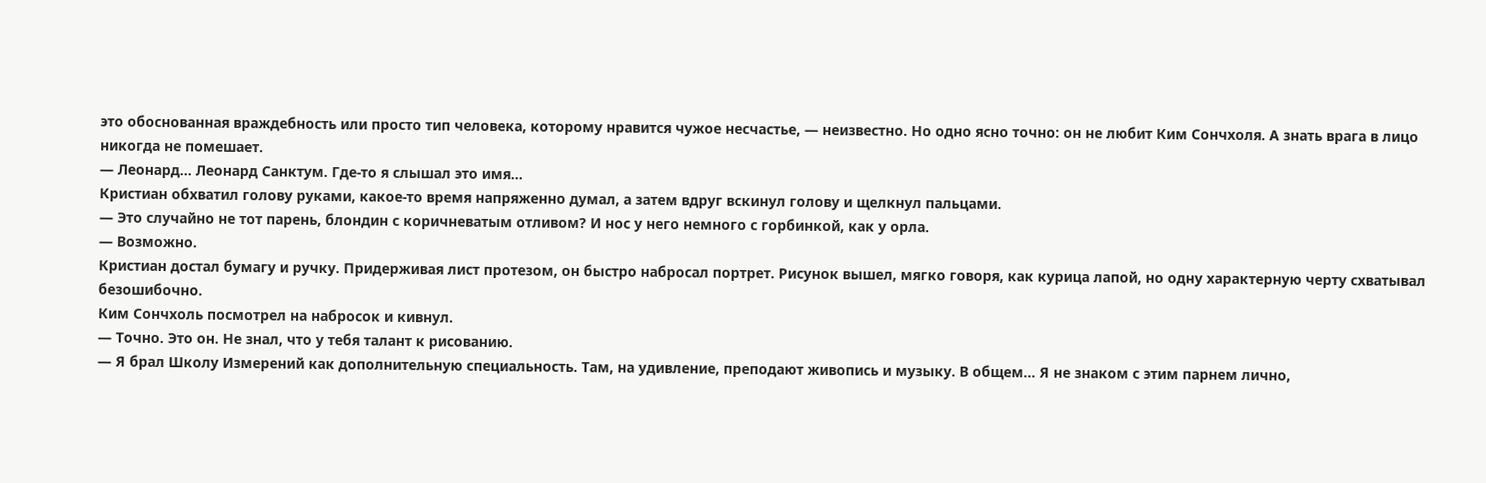это обоснованная враждебность или просто тип человека, которому нравится чужое несчастье, — неизвестно. Но одно ясно точно: он не любит Ким Сончхоля. А знать врага в лицо никогда не помешает.
— Леонард... Леонард Санктум. Где-то я слышал это имя...
Кристиан обхватил голову руками, какое-то время напряженно думал, а затем вдруг вскинул голову и щелкнул пальцами.
— Это случайно не тот парень, блондин с коричневатым отливом? И нос у него немного с горбинкой, как у орла.
— Возможно.
Кристиан достал бумагу и ручку. Придерживая лист протезом, он быстро набросал портрет. Рисунок вышел, мягко говоря, как курица лапой, но одну характерную черту схватывал безошибочно.
Ким Сончхоль посмотрел на набросок и кивнул.
— Точно. Это он. Не знал, что у тебя талант к рисованию.
— Я брал Школу Измерений как дополнительную специальность. Там, на удивление, преподают живопись и музыку. В общем... Я не знаком с этим парнем лично,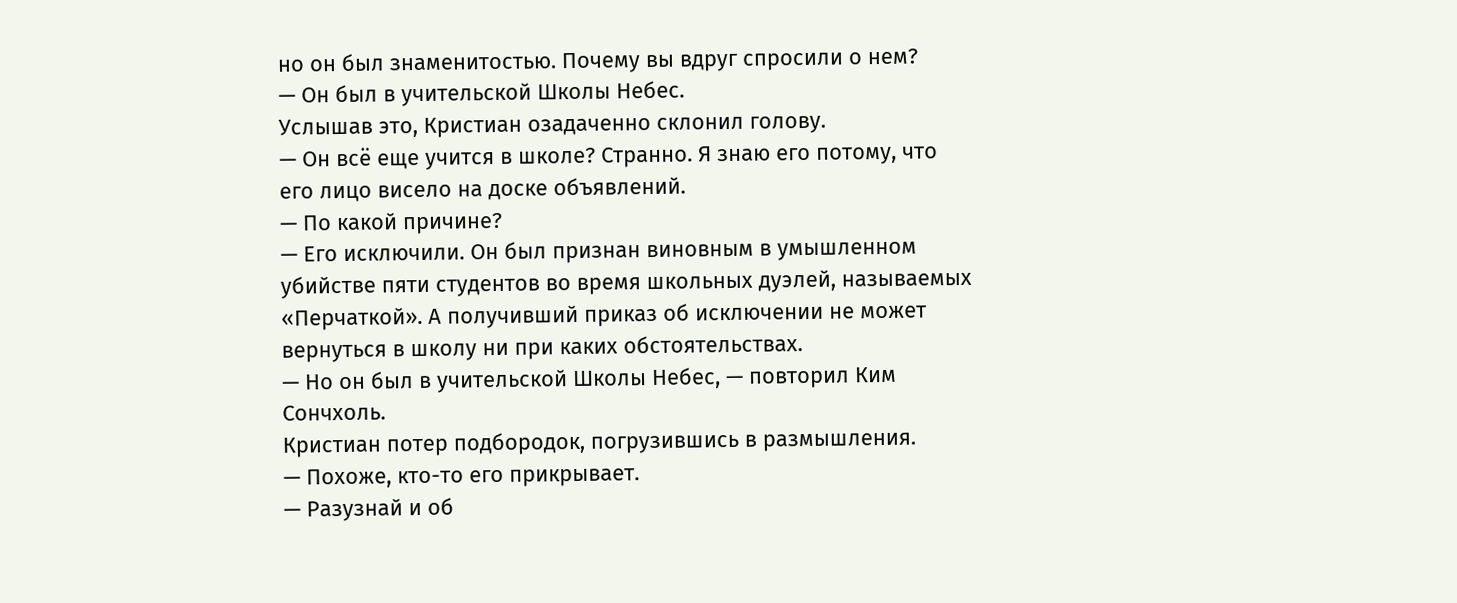но он был знаменитостью. Почему вы вдруг спросили о нем?
— Он был в учительской Школы Небес.
Услышав это, Кристиан озадаченно склонил голову.
— Он всё еще учится в школе? Странно. Я знаю его потому, что его лицо висело на доске объявлений.
— По какой причине?
— Его исключили. Он был признан виновным в умышленном убийстве пяти студентов во время школьных дуэлей, называемых «Перчаткой». А получивший приказ об исключении не может вернуться в школу ни при каких обстоятельствах.
— Но он был в учительской Школы Небес, — повторил Ким Сончхоль.
Кристиан потер подбородок, погрузившись в размышления.
— Похоже, кто-то его прикрывает.
— Разузнай и об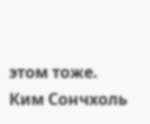этом тоже.
Ким Сончхоль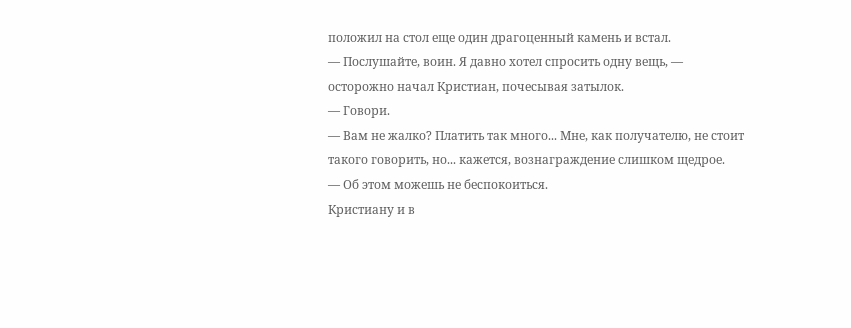положил на стол еще один драгоценный камень и встал.
— Послушайте, воин. Я давно хотел спросить одну вещь, — осторожно начал Кристиан, почесывая затылок.
— Говори.
— Вам не жалко? Платить так много... Мне, как получателю, не стоит такого говорить, но... кажется, вознаграждение слишком щедрое.
— Об этом можешь не беспокоиться.
Кристиану и в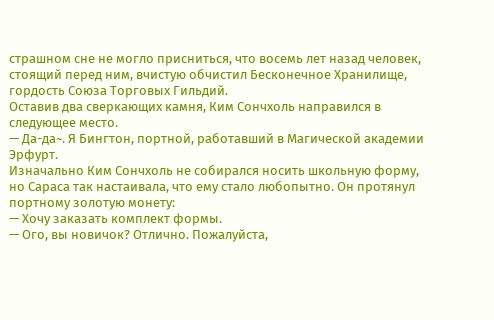страшном сне не могло присниться, что восемь лет назад человек, стоящий перед ним, вчистую обчистил Бесконечное Хранилище, гордость Союза Торговых Гильдий.
Оставив два сверкающих камня, Ким Сончхоль направился в следующее место.
— Да-да~. Я Бингтон, портной, работавший в Магической академии Эрфурт.
Изначально Ким Сончхоль не собирался носить школьную форму, но Сараса так настаивала, что ему стало любопытно. Он протянул портному золотую монету:
— Хочу заказать комплект формы.
— Ого, вы новичок? Отлично. Пожалуйста,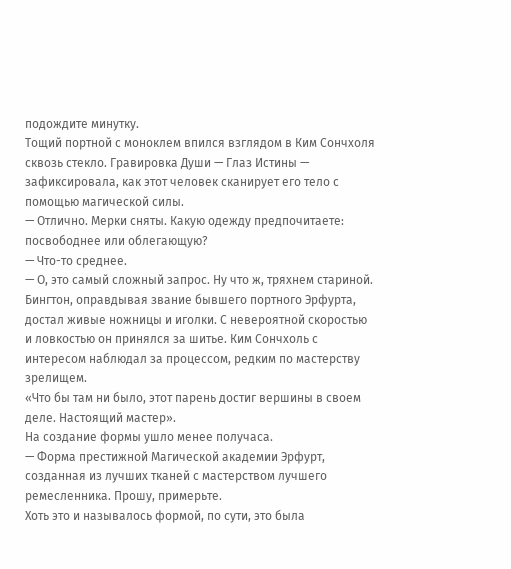подождите минутку.
Тощий портной с моноклем впился взглядом в Ким Сончхоля сквозь стекло. Гравировка Души — Глаз Истины — зафиксировала, как этот человек сканирует его тело с помощью магической силы.
— Отлично. Мерки сняты. Какую одежду предпочитаете: посвободнее или облегающую?
— Что-то среднее.
— О, это самый сложный запрос. Ну что ж, тряхнем стариной.
Бингтон, оправдывая звание бывшего портного Эрфурта, достал живые ножницы и иголки. С невероятной скоростью и ловкостью он принялся за шитье. Ким Сончхоль с интересом наблюдал за процессом, редким по мастерству зрелищем.
«Что бы там ни было, этот парень достиг вершины в своем деле. Настоящий мастер».
На создание формы ушло менее получаса.
— Форма престижной Магической академии Эрфурт, созданная из лучших тканей с мастерством лучшего ремесленника. Прошу, примерьте.
Хоть это и называлось формой, по сути, это была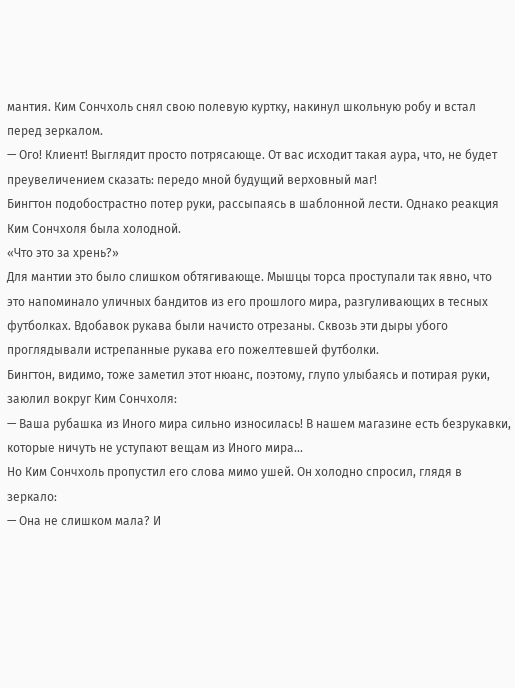мантия. Ким Сончхоль снял свою полевую куртку, накинул школьную робу и встал перед зеркалом.
— Ого! Клиент! Выглядит просто потрясающе. От вас исходит такая аура, что, не будет преувеличением сказать: передо мной будущий верховный маг!
Бингтон подобострастно потер руки, рассыпаясь в шаблонной лести. Однако реакция Ким Сончхоля была холодной.
«Что это за хрень?»
Для мантии это было слишком обтягивающе. Мышцы торса проступали так явно, что это напоминало уличных бандитов из его прошлого мира, разгуливающих в тесных футболках. Вдобавок рукава были начисто отрезаны. Сквозь эти дыры убого проглядывали истрепанные рукава его пожелтевшей футболки.
Бингтон, видимо, тоже заметил этот нюанс, поэтому, глупо улыбаясь и потирая руки, заюлил вокруг Ким Сончхоля:
— Ваша рубашка из Иного мира сильно износилась! В нашем магазине есть безрукавки, которые ничуть не уступают вещам из Иного мира...
Но Ким Сончхоль пропустил его слова мимо ушей. Он холодно спросил, глядя в зеркало:
— Она не слишком мала? И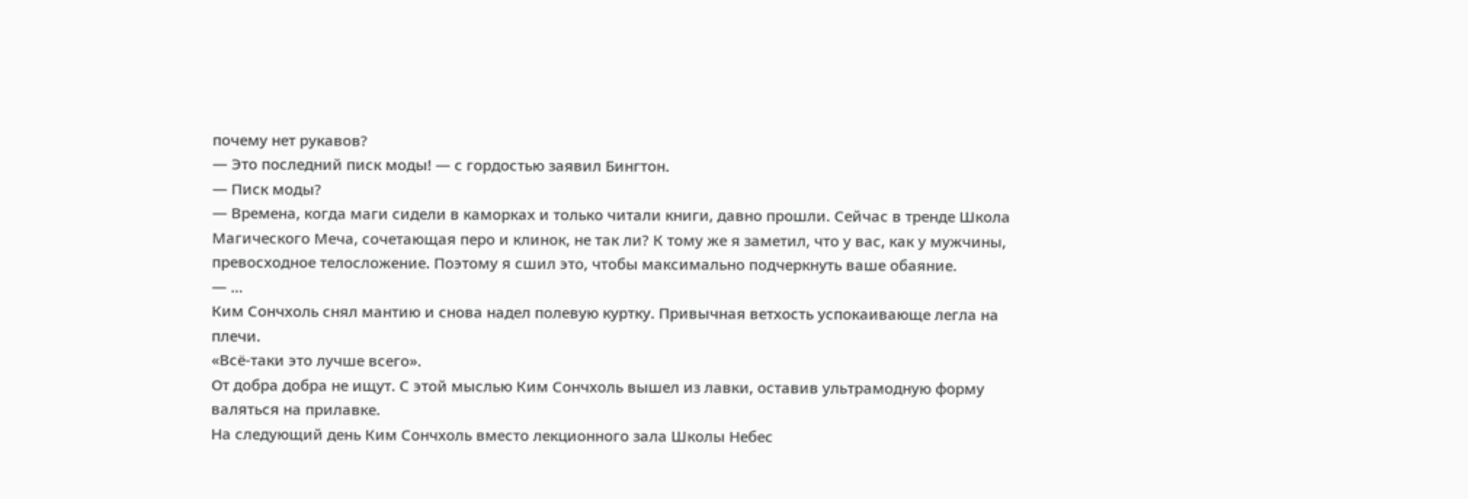почему нет рукавов?
— Это последний писк моды! — с гордостью заявил Бингтон.
— Писк моды?
— Времена, когда маги сидели в каморках и только читали книги, давно прошли. Сейчас в тренде Школа Магического Меча, сочетающая перо и клинок, не так ли? К тому же я заметил, что у вас, как у мужчины, превосходное телосложение. Поэтому я сшил это, чтобы максимально подчеркнуть ваше обаяние.
— ...
Ким Сончхоль снял мантию и снова надел полевую куртку. Привычная ветхость успокаивающе легла на плечи.
«Всё-таки это лучше всего».
От добра добра не ищут. С этой мыслью Ким Сончхоль вышел из лавки, оставив ультрамодную форму валяться на прилавке.
На следующий день Ким Сончхоль вместо лекционного зала Школы Небес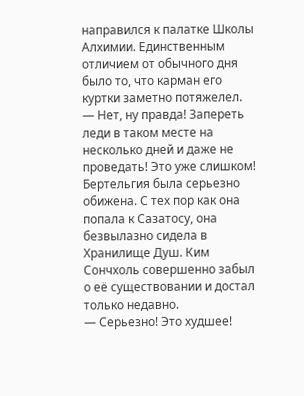направился к палатке Школы Алхимии. Единственным отличием от обычного дня было то, что карман его куртки заметно потяжелел.
— Нет, ну правда! Запереть леди в таком месте на несколько дней и даже не проведать! Это уже слишком!
Бертельгия была серьезно обижена. С тех пор как она попала к Сазатосу, она безвылазно сидела в Хранилище Душ. Ким Сончхоль совершенно забыл о её существовании и достал только недавно.
— Серьезно! Это худшее!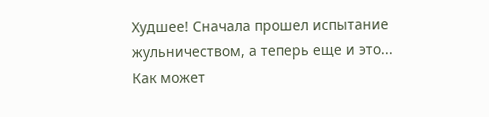Худшее! Сначала прошел испытание жульничеством, а теперь еще и это... Как может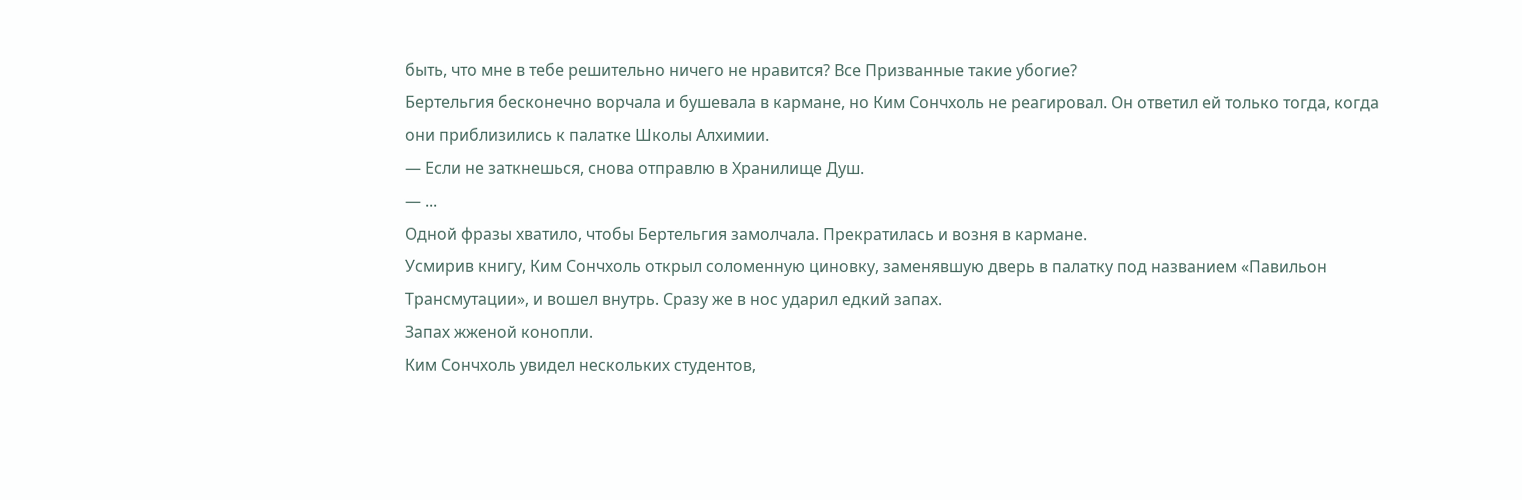быть, что мне в тебе решительно ничего не нравится? Все Призванные такие убогие?
Бертельгия бесконечно ворчала и бушевала в кармане, но Ким Сончхоль не реагировал. Он ответил ей только тогда, когда они приблизились к палатке Школы Алхимии.
— Если не заткнешься, снова отправлю в Хранилище Душ.
— ...
Одной фразы хватило, чтобы Бертельгия замолчала. Прекратилась и возня в кармане.
Усмирив книгу, Ким Сончхоль открыл соломенную циновку, заменявшую дверь в палатку под названием «Павильон Трансмутации», и вошел внутрь. Сразу же в нос ударил едкий запах.
Запах жженой конопли.
Ким Сончхоль увидел нескольких студентов,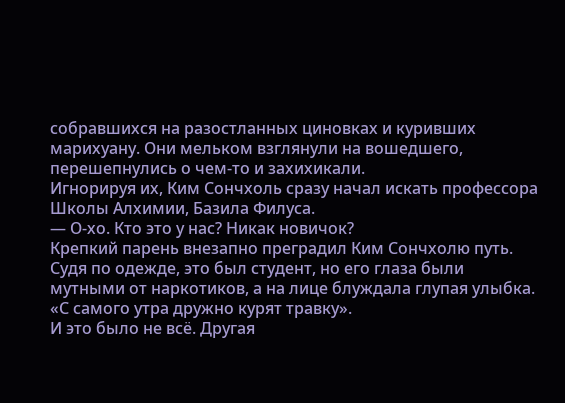собравшихся на разостланных циновках и куривших марихуану. Они мельком взглянули на вошедшего, перешепнулись о чем-то и захихикали.
Игнорируя их, Ким Сончхоль сразу начал искать профессора Школы Алхимии, Базила Филуса.
— О-хо. Кто это у нас? Никак новичок?
Крепкий парень внезапно преградил Ким Сончхолю путь. Судя по одежде, это был студент, но его глаза были мутными от наркотиков, а на лице блуждала глупая улыбка.
«С самого утра дружно курят травку».
И это было не всё. Другая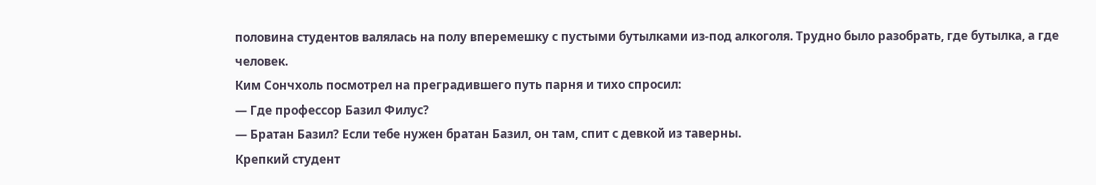половина студентов валялась на полу вперемешку с пустыми бутылками из-под алкоголя. Трудно было разобрать, где бутылка, а где человек.
Ким Сончхоль посмотрел на преградившего путь парня и тихо спросил:
— Где профессор Базил Филус?
— Братан Базил? Если тебе нужен братан Базил, он там, спит с девкой из таверны.
Крепкий студент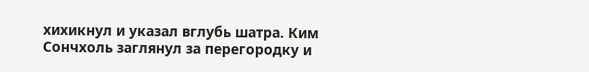хихикнул и указал вглубь шатра. Ким Сончхоль заглянул за перегородку и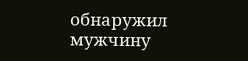обнаружил мужчину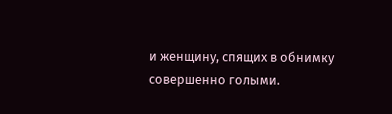и женщину, спящих в обнимку совершенно голыми.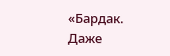«Бардак. Даже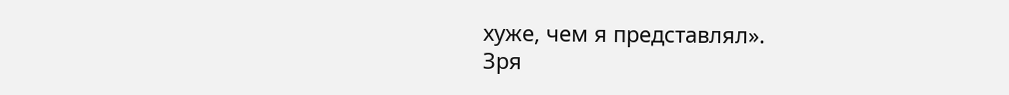хуже, чем я представлял».
Зря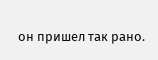он пришел так рано.